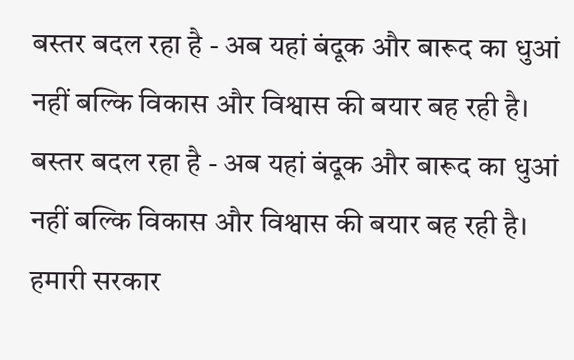बस्तर बदल रहा है - अब यहां बंदूक और बारूद का धुआं नहीं बल्कि विकास और विश्वास की बयार बह रही है।
बस्तर बदल रहा है - अब यहां बंदूक और बारूद का धुआं नहीं बल्कि विकास और विश्वास की बयार बह रही है।
हमारी सरकार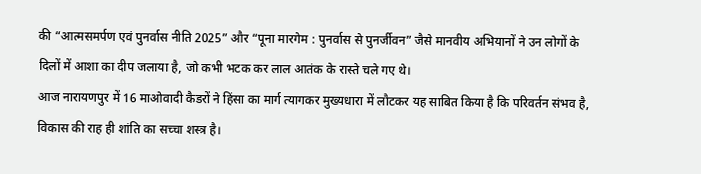की “आत्मसमर्पण एवं पुनर्वास नीति 2025” और “पूना मारगेम : पुनर्वास से पुनर्जीवन” जैसे मानवीय अभियानों ने उन लोगों के दिलों में आशा का दीप जलाया है, जो कभी भटक कर लाल आतंक के रास्ते चले गए थे।
आज नारायणपुर में 16 माओवादी कैडरों ने हिंसा का मार्ग त्यागकर मुख्यधारा में लौटकर यह साबित किया है कि परिवर्तन संभव है, विकास की राह ही शांति का सच्चा शस्त्र है।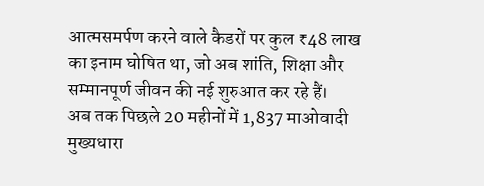आत्मसमर्पण करने वाले कैडरों पर कुल ₹48 लाख का इनाम घोषित था, जो अब शांति, शिक्षा और सम्मानपूर्ण जीवन की नई शुरुआत कर रहे हैं।
अब तक पिछले 20 महीनों में 1,837 माओवादी मुख्यधारा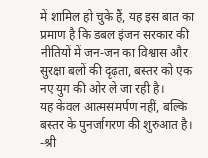में शामिल हो चुके हैं, यह इस बात का प्रमाण है कि डबल इंजन सरकार की नीतियों में जन-जन का विश्वास और सुरक्षा बलों की दृढ़ता, बस्तर को एक नए युग की ओर ले जा रही है।
यह केवल आत्मसमर्पण नहीं, बल्कि बस्तर के पुनर्जागरण की शुरुआत है।
-श्री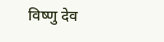विष्णु देव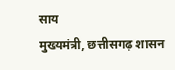साय
मुख्यमंत्री, छत्तीसगढ़ शासन